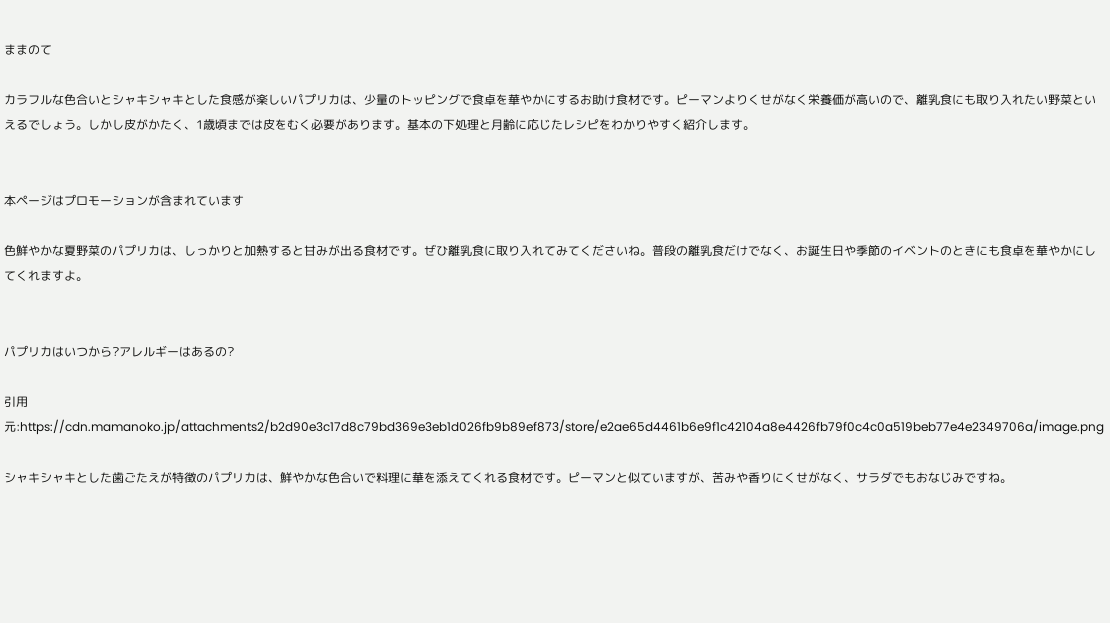ままのて

カラフルな色合いとシャキシャキとした食感が楽しいパプリカは、少量のトッピングで食卓を華やかにするお助け食材です。ピーマンよりくせがなく栄養価が高いので、離乳食にも取り入れたい野菜といえるでしょう。しかし皮がかたく、1歳頃までは皮をむく必要があります。基本の下処理と月齢に応じたレシピをわかりやすく紹介します。


本ページはプロモーションが含まれています

色鮮やかな夏野菜のパプリカは、しっかりと加熱すると甘みが出る食材です。ぜひ離乳食に取り入れてみてくださいね。普段の離乳食だけでなく、お誕生日や季節のイベントのときにも食卓を華やかにしてくれますよ。


パプリカはいつから?アレルギーはあるの?

引用元:https://cdn.mamanoko.jp/attachments2/b2d90e3c17d8c79bd369e3eb1d026fb9b89ef873/store/e2ae65d4461b6e9f1c42104a8e4426fb79f0c4c0a519beb77e4e2349706a/image.png

シャキシャキとした歯ごたえが特徴のパプリカは、鮮やかな色合いで料理に華を添えてくれる食材です。ピーマンと似ていますが、苦みや香りにくせがなく、サラダでもおなじみですね。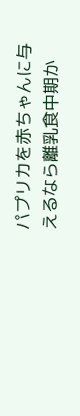パプリカを赤ちゃんに与えるなら離乳食中期か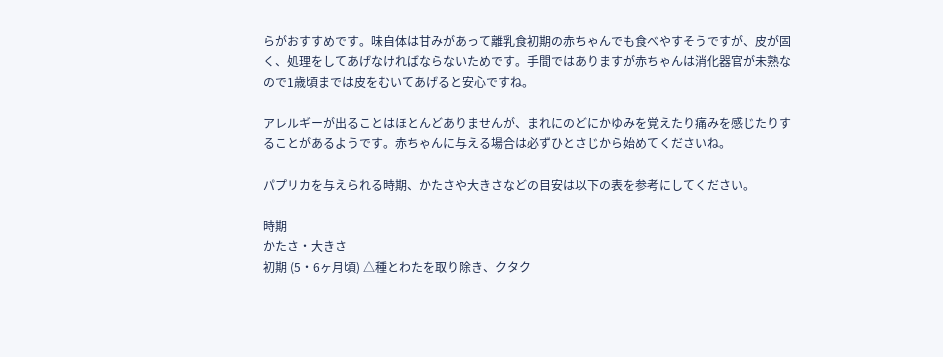らがおすすめです。味自体は甘みがあって離乳食初期の赤ちゃんでも食べやすそうですが、皮が固く、処理をしてあげなければならないためです。手間ではありますが赤ちゃんは消化器官が未熟なので1歳頃までは皮をむいてあげると安心ですね。

アレルギーが出ることはほとんどありませんが、まれにのどにかゆみを覚えたり痛みを感じたりすることがあるようです。赤ちゃんに与える場合は必ずひとさじから始めてくださいね。

パプリカを与えられる時期、かたさや大きさなどの目安は以下の表を参考にしてください。

時期
かたさ・大きさ
初期 (5・6ヶ月頃) △種とわたを取り除き、クタク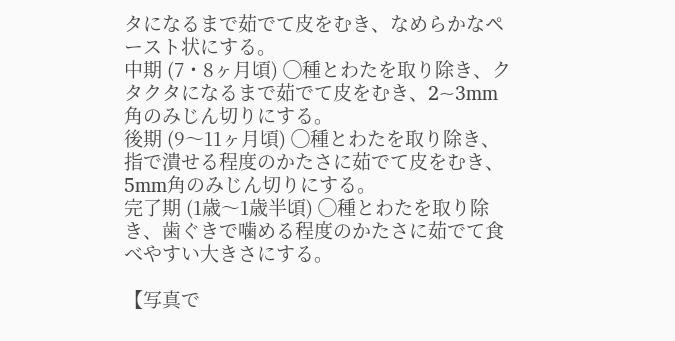タになるまで茹でて皮をむき、なめらかなペースト状にする。
中期 (7・8ヶ月頃) ◯種とわたを取り除き、クタクタになるまで茹でて皮をむき、2~3mm角のみじん切りにする。
後期 (9〜11ヶ月頃) ◯種とわたを取り除き、指で潰せる程度のかたさに茹でて皮をむき、5mm角のみじん切りにする。
完了期 (1歳〜1歳半頃) ◯種とわたを取り除き、歯ぐきで噛める程度のかたさに茹でて食べやすい大きさにする。

【写真で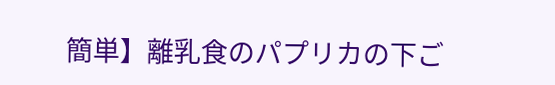簡単】離乳食のパプリカの下ご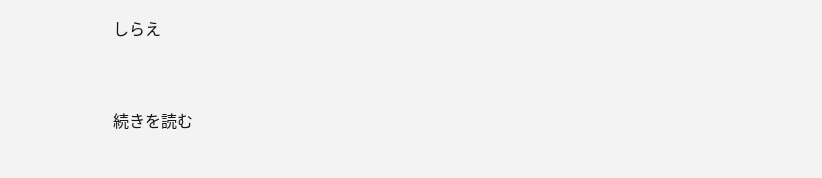しらえ


続きを読む